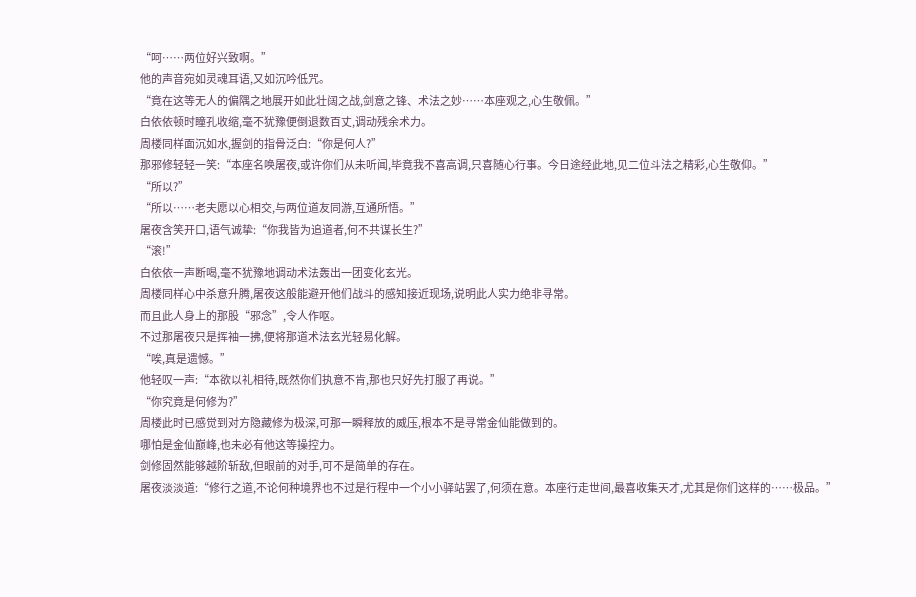“呵……两位好兴致啊。”
他的声音宛如灵魂耳语,又如沉吟低咒。
“竟在这等无人的偏隅之地展开如此壮阔之战,剑意之锋、术法之妙……本座观之,心生敬佩。”
白依依顿时瞳孔收缩,毫不犹豫便倒退数百丈,调动残余术力。
周楼同样面沉如水,握剑的指骨泛白:“你是何人?”
那邪修轻轻一笑:“本座名唤屠夜,或许你们从未听闻,毕竟我不喜高调,只喜随心行事。今日途经此地,见二位斗法之精彩,心生敬仰。”
“所以?”
“所以……老夫愿以心相交,与两位道友同游,互通所悟。”
屠夜含笑开口,语气诚挚:“你我皆为追道者,何不共谋长生?”
“滚!”
白依依一声断喝,毫不犹豫地调动术法轰出一团变化玄光。
周楼同样心中杀意升腾,屠夜这般能避开他们战斗的感知接近现场,说明此人实力绝非寻常。
而且此人身上的那股“邪念”,令人作呕。
不过那屠夜只是挥袖一拂,便将那道术法玄光轻易化解。
“唉,真是遗憾。”
他轻叹一声:“本欲以礼相待,既然你们执意不肯,那也只好先打服了再说。”
“你究竟是何修为?”
周楼此时已感觉到对方隐藏修为极深,可那一瞬释放的威压,根本不是寻常金仙能做到的。
哪怕是金仙巅峰,也未必有他这等操控力。
剑修固然能够越阶斩敌,但眼前的对手,可不是简单的存在。
屠夜淡淡道:“修行之道,不论何种境界也不过是行程中一个小小驿站罢了,何须在意。本座行走世间,最喜收集天才,尤其是你们这样的……极品。”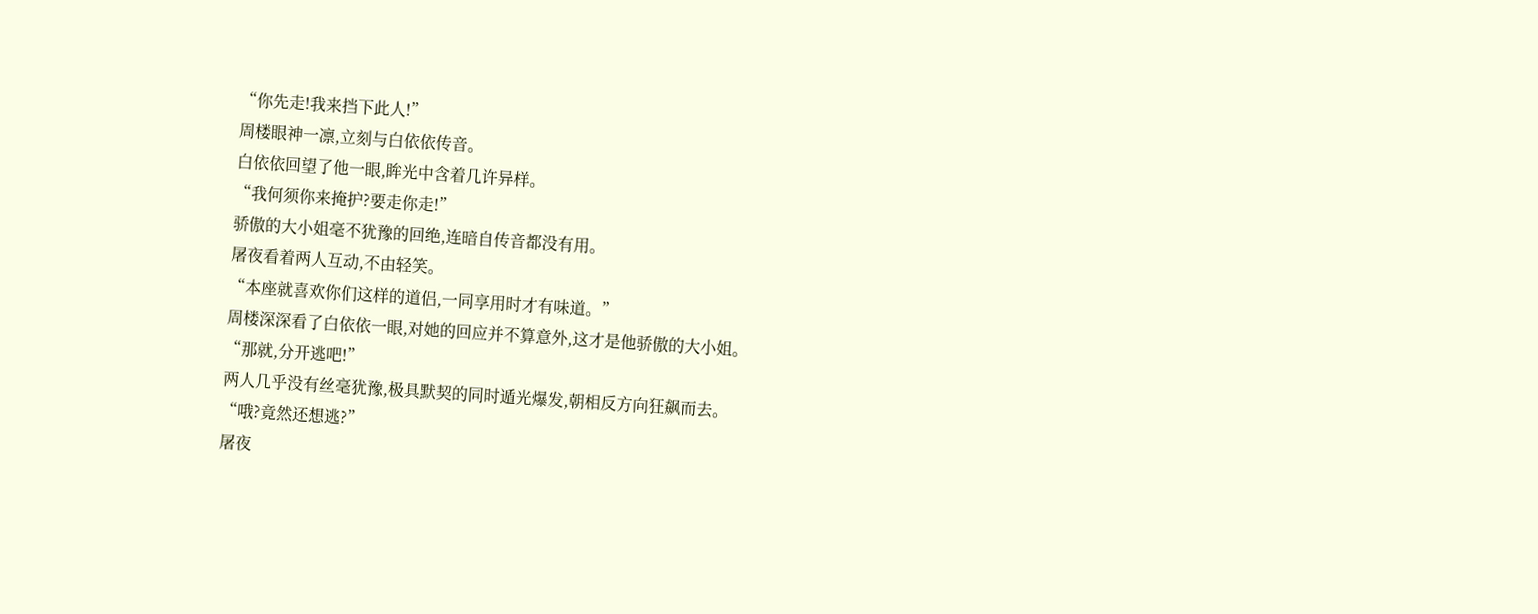“你先走!我来挡下此人!”
周楼眼神一凛,立刻与白依依传音。
白依依回望了他一眼,眸光中含着几许异样。
“我何须你来掩护?要走你走!”
骄傲的大小姐毫不犹豫的回绝,连暗自传音都没有用。
屠夜看着两人互动,不由轻笑。
“本座就喜欢你们这样的道侣,一同享用时才有味道。”
周楼深深看了白依依一眼,对她的回应并不算意外,这才是他骄傲的大小姐。
“那就,分开逃吧!”
两人几乎没有丝毫犹豫,极具默契的同时遁光爆发,朝相反方向狂飙而去。
“哦?竟然还想逃?”
屠夜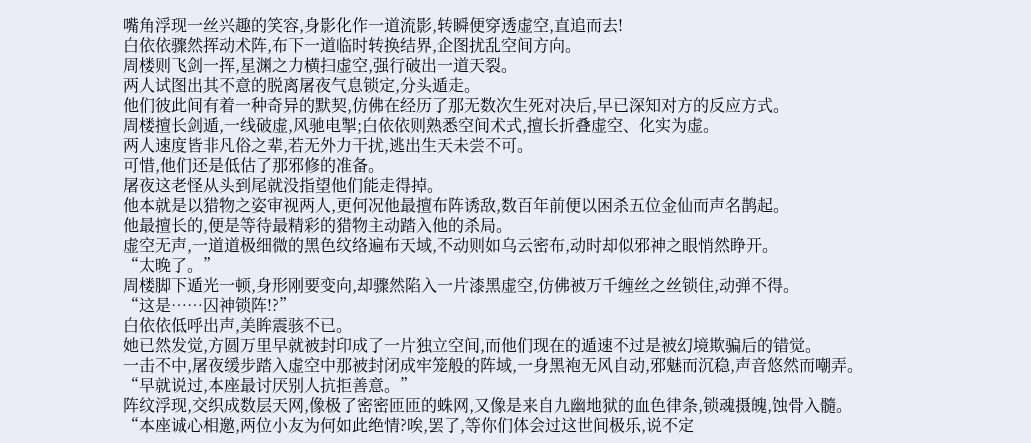嘴角浮现一丝兴趣的笑容,身影化作一道流影,转瞬便穿透虚空,直追而去!
白依依骤然挥动术阵,布下一道临时转换结界,企图扰乱空间方向。
周楼则飞剑一挥,星渊之力横扫虚空,强行破出一道天裂。
两人试图出其不意的脱离屠夜气息锁定,分头遁走。
他们彼此间有着一种奇异的默契,仿佛在经历了那无数次生死对决后,早已深知对方的反应方式。
周楼擅长剑遁,一线破虚,风驰电掣;白依依则熟悉空间术式,擅长折叠虚空、化实为虚。
两人速度皆非凡俗之辈,若无外力干扰,逃出生天未尝不可。
可惜,他们还是低估了那邪修的准备。
屠夜这老怪从头到尾就没指望他们能走得掉。
他本就是以猎物之姿审视两人,更何况他最擅布阵诱敌,数百年前便以困杀五位金仙而声名鹊起。
他最擅长的,便是等待最精彩的猎物主动踏入他的杀局。
虚空无声,一道道极细微的黑色纹络遍布天域,不动则如乌云密布,动时却似邪神之眼悄然睁开。
“太晚了。”
周楼脚下遁光一顿,身形刚要变向,却骤然陷入一片漆黑虚空,仿佛被万千缠丝之丝锁住,动弹不得。
“这是……囚神锁阵!?”
白依依低呼出声,美眸震骇不已。
她已然发觉,方圆万里早就被封印成了一片独立空间,而他们现在的遁速不过是被幻境欺骗后的错觉。
一击不中,屠夜缓步踏入虚空中那被封闭成牢笼般的阵域,一身黑袍无风自动,邪魅而沉稳,声音悠然而嘲弄。
“早就说过,本座最讨厌别人抗拒善意。”
阵纹浮现,交织成数层天网,像极了密密匝匝的蛛网,又像是来自九幽地狱的血色律条,锁魂摄魄,蚀骨入髓。
“本座诚心相邀,两位小友为何如此绝情?唉,罢了,等你们体会过这世间极乐,说不定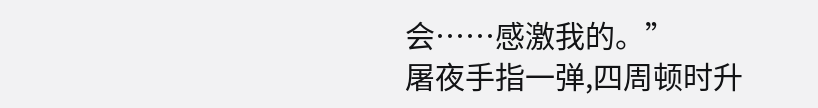会……感激我的。”
屠夜手指一弹,四周顿时升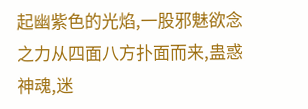起幽紫色的光焰,一股邪魅欲念之力从四面八方扑面而来,蛊惑神魂,迷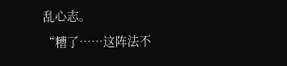乱心志。
“糟了……这阵法不